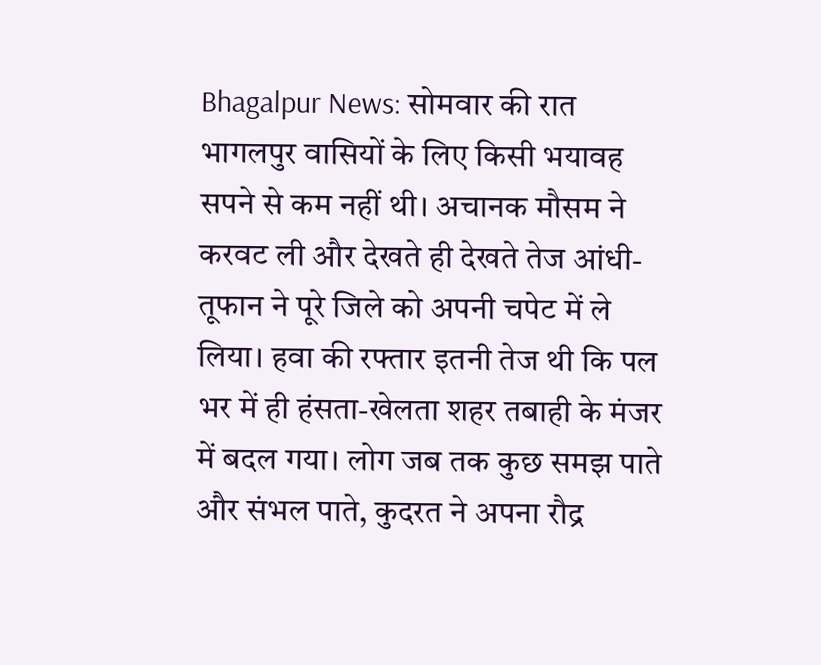Bhagalpur News: सोमवार की रात भागलपुर वासियों के लिए किसी भयावह सपने से कम नहीं थी। अचानक मौसम ने करवट ली और देखते ही देखते तेज आंधी-तूफान ने पूरे जिले को अपनी चपेट में ले लिया। हवा की रफ्तार इतनी तेज थी कि पल भर में ही हंसता-खेलता शहर तबाही के मंजर में बदल गया। लोग जब तक कुछ समझ पाते और संभल पाते, कुदरत ने अपना रौद्र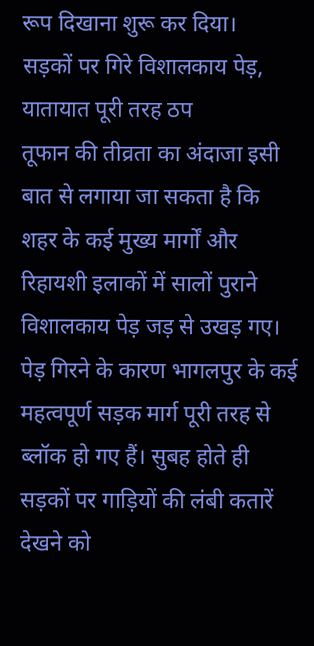रूप दिखाना शुरू कर दिया।
सड़कों पर गिरे विशालकाय पेड़, यातायात पूरी तरह ठप
तूफान की तीव्रता का अंदाजा इसी बात से लगाया जा सकता है कि शहर के कई मुख्य मार्गों और रिहायशी इलाकों में सालों पुराने विशालकाय पेड़ जड़ से उखड़ गए। पेड़ गिरने के कारण भागलपुर के कई महत्वपूर्ण सड़क मार्ग पूरी तरह से ब्लॉक हो गए हैं। सुबह होते ही सड़कों पर गाड़ियों की लंबी कतारें देखने को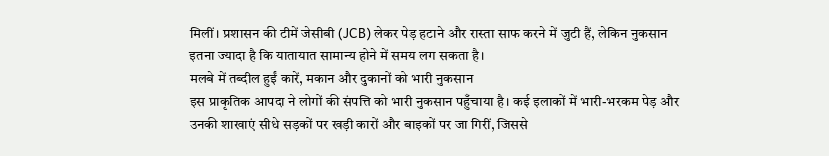मिलीं। प्रशासन की टीमें जेसीबी (JCB) लेकर पेड़ हटाने और रास्ता साफ करने में जुटी हैं, लेकिन नुकसान इतना ज्यादा है कि यातायात सामान्य होने में समय लग सकता है।
मलबे में तब्दील हुईं कारें, मकान और दुकानों को भारी नुकसान
इस प्राकृतिक आपदा ने लोगों की संपत्ति को भारी नुकसान पहुँचाया है। कई इलाकों में भारी-भरकम पेड़ और उनकी शाखाएं सीधे सड़कों पर खड़ी कारों और बाइकों पर जा गिरीं, जिससे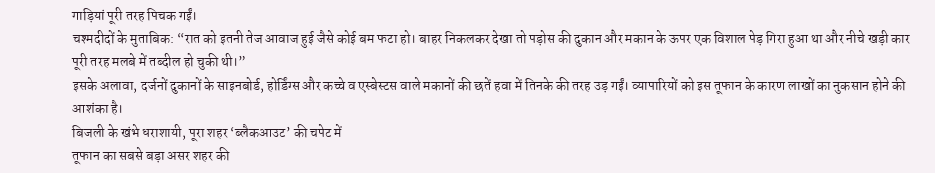गाड़ियां पूरी तरह पिचक गईं।
चश्मदीदों के मुताबिक: “रात को इतनी तेज आवाज हुई जैसे कोई बम फटा हो। बाहर निकलकर देखा तो पड़ोस की दुकान और मकान के ऊपर एक विशाल पेड़ गिरा हुआ था और नीचे खड़ी कार पूरी तरह मलबे में तब्दील हो चुकी थी।”
इसके अलावा, दर्जनों दुकानों के साइनबोर्ड, होर्डिंग्स और कच्चे व एस्बेस्टस वाले मकानों की छतें हवा में तिनके की तरह उड़ गईं। व्यापारियों को इस तूफान के कारण लाखों का नुकसान होने की आशंका है।
बिजली के खंभे धराशायी, पूरा शहर ‘ब्लैकआउट’ की चपेट में
तूफान का सबसे बड़ा असर शहर की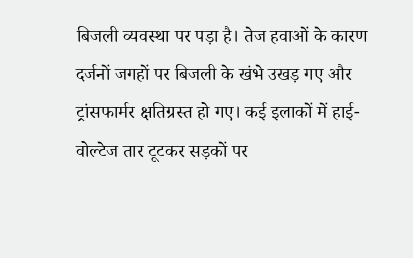बिजली व्यवस्था पर पड़ा है। तेज हवाओं के कारण दर्जनों जगहों पर बिजली के खंभे उखड़ गए और ट्रांसफार्मर क्षतिग्रस्त हो गए। कई इलाकों में हाई-वोल्टेज तार टूटकर सड़कों पर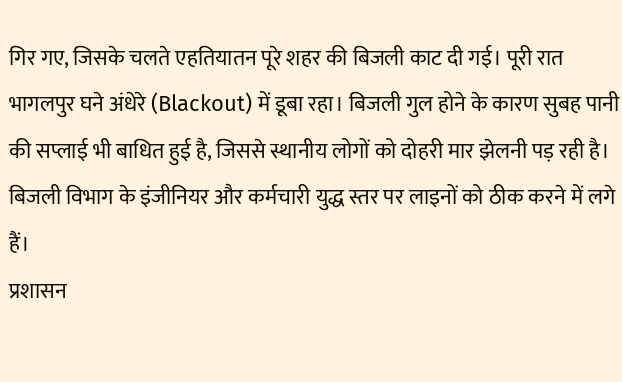गिर गए, जिसके चलते एहतियातन पूरे शहर की बिजली काट दी गई। पूरी रात भागलपुर घने अंधेरे (Blackout) में डूबा रहा। बिजली गुल होने के कारण सुबह पानी की सप्लाई भी बाधित हुई है, जिससे स्थानीय लोगों को दोहरी मार झेलनी पड़ रही है। बिजली विभाग के इंजीनियर और कर्मचारी युद्ध स्तर पर लाइनों को ठीक करने में लगे हैं।
प्रशासन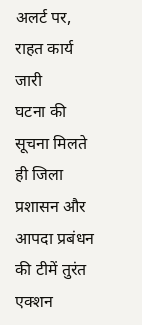अलर्ट पर, राहत कार्य जारी
घटना की सूचना मिलते ही जिला प्रशासन और आपदा प्रबंधन की टीमें तुरंत एक्शन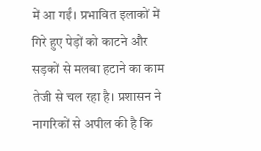में आ गईं। प्रभावित इलाकों में गिरे हुए पेड़ों को काटने और सड़कों से मलबा हटाने का काम तेजी से चल रहा है। प्रशासन ने नागरिकों से अपील की है कि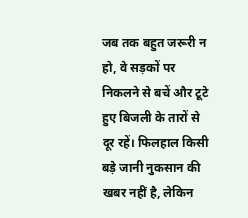जब तक बहुत जरूरी न हो, वे सड़कों पर निकलने से बचें और टूटे हुए बिजली के तारों से दूर रहें। फिलहाल किसी बड़े जानी नुकसान की खबर नहीं है, लेकिन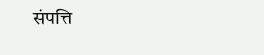संपत्ति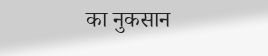का नुकसान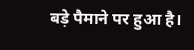बड़े पैमाने पर हुआ है।